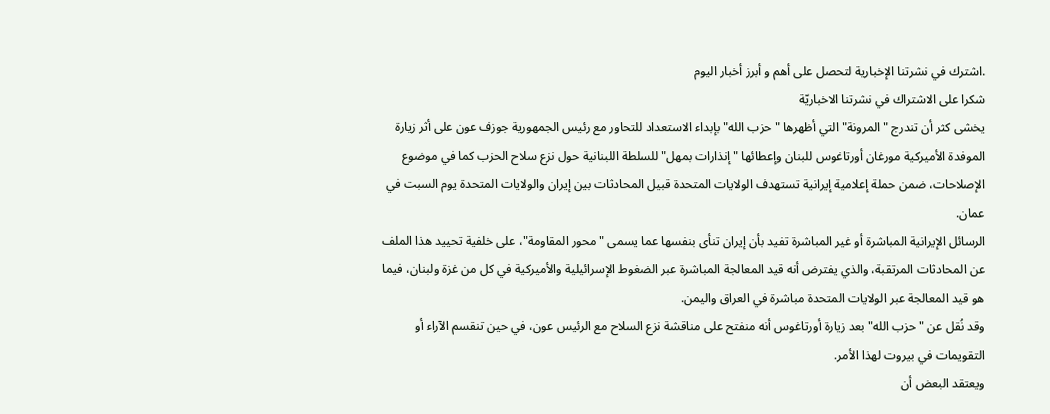.اشترك في نشرتنا الإخبارية لتحصل على أهم و أبرز أخبار اليوم
شكرا على الاشتراك في نشرتنا الاخباريّة
يخشى كثر أن تندرج "المرونة" التي أظهرها "حزب الله" بإبداء الاستعداد للتحاور مع رئيس الجمهورية جوزف عون على أثر زيارة الموفدة الأميركية مورغان أورتاغوس للبنان وإعطائها "إنذارات بمهل" للسلطة اللبنانية حول نزع سلاح الحزب كما في موضوع الإصلاحات، ضمن حملة إعلامية إيرانية تستهدف الولايات المتحدة قبيل المحادثات بين إيران والولايات المتحدة يوم السبت في عمان.
الرسائل الإيرانية المباشرة أو غير المباشرة تفيد بأن إيران تنأى بنفسها عما يسمى "محور المقاومة"، على خلفية تحييد هذا الملف عن المحادثات المرتقبة، والذي يفترض أنه قيد المعالجة المباشرة عبر الضغوط الإسرائيلية والأميركية في كل من غزة ولبنان، فيما هو قيد المعالجة عبر الولايات المتحدة مباشرة في العراق واليمن.
وقد نُقل عن "حزب الله" بعد زيارة أورتاغوس أنه منفتح على مناقشة نزع السلاح مع الرئيس عون، في حين تنقسم الآراء أو التقويمات في بيروت لهذا الأمر.
ويعتقد البعض أن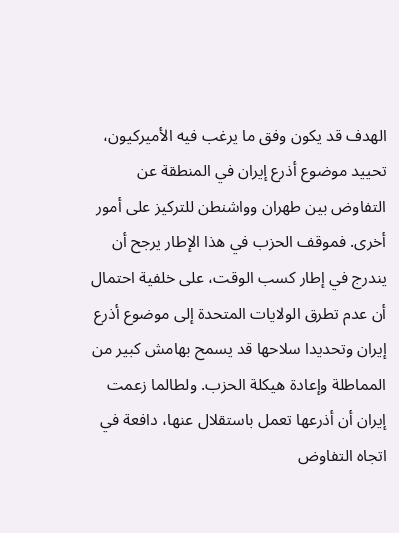الهدف قد يكون وفق ما يرغب فيه الأميركيون، تحييد موضوع أذرع إيران في المنطقة عن التفاوض بين طهران وواشنطن للتركيز على أمور أخرى. فموقف الحزب في هذا الإطار يرجح أن يندرج في إطار كسب الوقت، على خلفية احتمال أن عدم تطرق الولايات المتحدة إلى موضوع أذرع إيران وتحديدا سلاحها قد يسمح بهامش كبير من المماطلة وإعادة هيكلة الحزب. ولطالما زعمت إيران أن أذرعها تعمل باستقلال عنها، دافعة في اتجاه التفاوض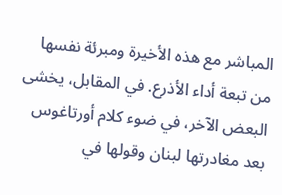المباشر مع هذه الأخيرة ومبرئة نفسها من تبعة أداء الأذرع. في المقابل، يخشى البعض الآخر، في ضوء كلام أورتاغوس بعد مغادرتها لبنان وقولها في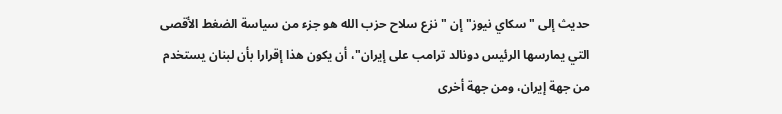حديث إلى "سكاي نيوز" إن "نزع سلاح حزب الله هو جزء من سياسة الضغط الأقصى التي يمارسها الرئيس دونالد ترامب على إيران"، أن يكون هذا إقرارا بأن لبنان يستخدم من جهة إيران، ومن جهة أخرى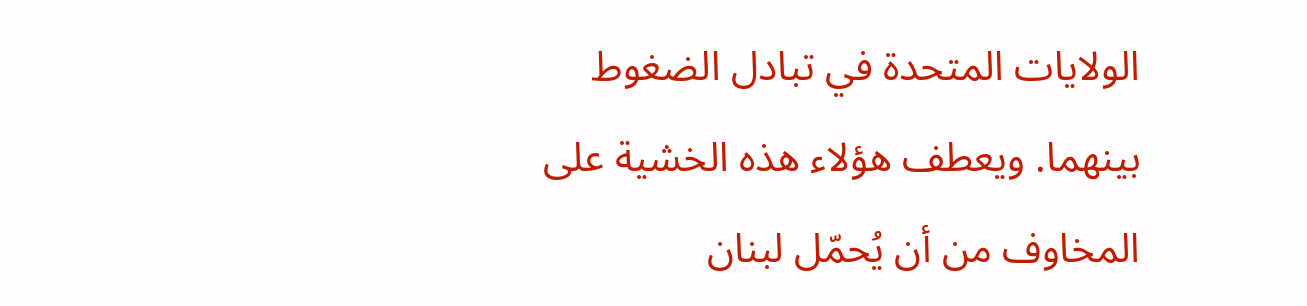الولايات المتحدة في تبادل الضغوط بينهما. ويعطف هؤلاء هذه الخشية على المخاوف من أن يُحمّل لبنان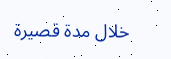خلال مدة قصيرة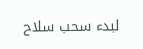لبدء سحب سلاح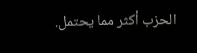الحزب أكثر مما يحتمل.